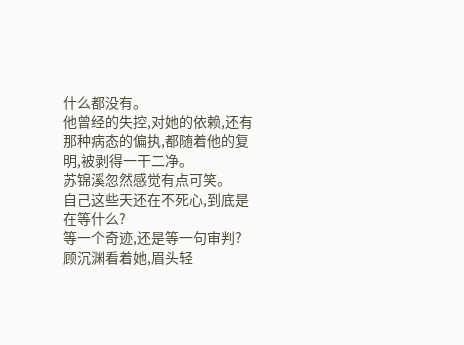什么都没有。
他曾经的失控,对她的依赖,还有那种病态的偏执,都随着他的复明,被剥得一干二净。
苏锦溪忽然感觉有点可笑。
自己这些天还在不死心,到底是在等什么?
等一个奇迹,还是等一句审判?
顾沉渊看着她,眉头轻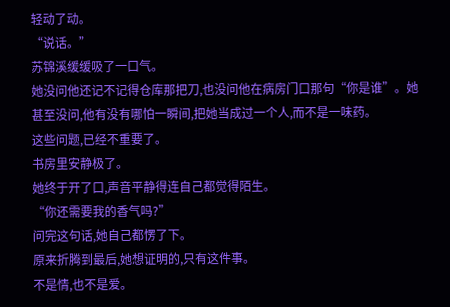轻动了动。
“说话。”
苏锦溪缓缓吸了一口气。
她没问他还记不记得仓库那把刀,也没问他在病房门口那句“你是谁”。她甚至没问,他有没有哪怕一瞬间,把她当成过一个人,而不是一味药。
这些问题,已经不重要了。
书房里安静极了。
她终于开了口,声音平静得连自己都觉得陌生。
“你还需要我的香气吗?”
问完这句话,她自己都愣了下。
原来折腾到最后,她想证明的,只有这件事。
不是情,也不是爱。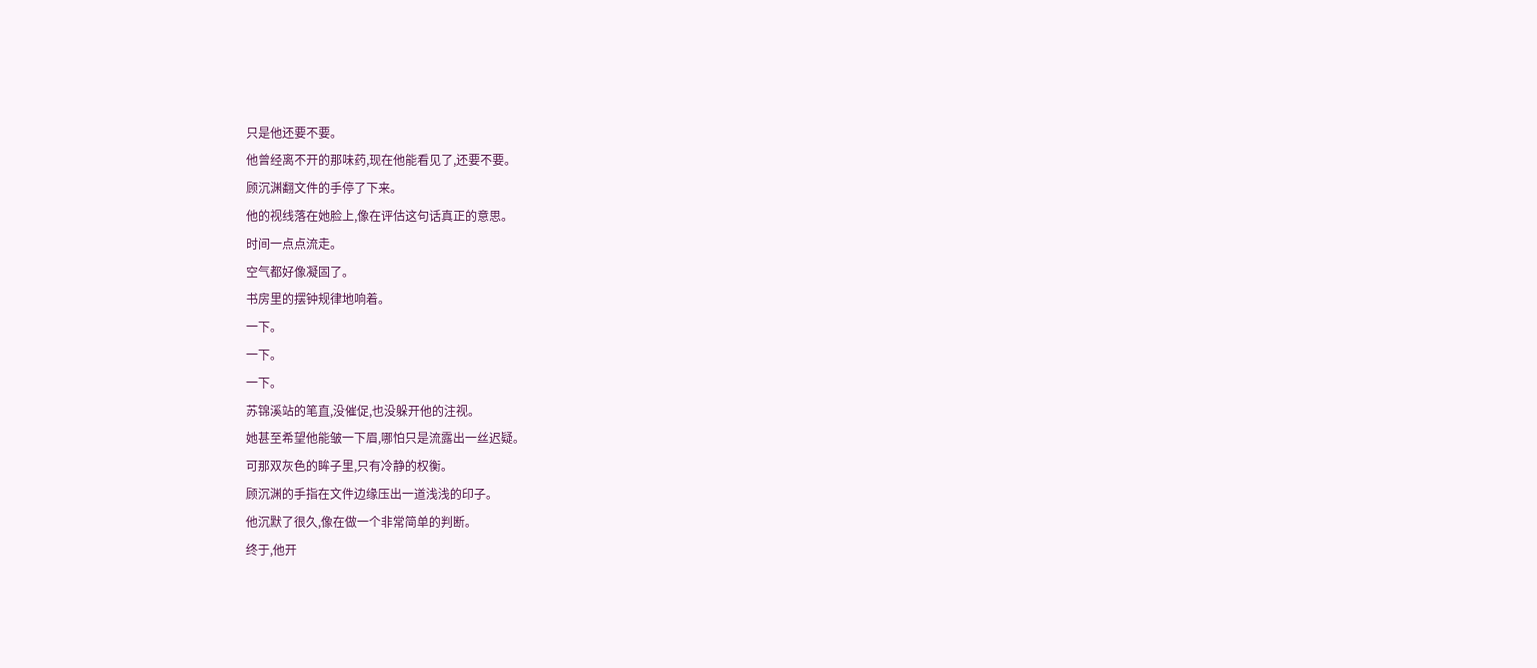只是他还要不要。
他曾经离不开的那味药,现在他能看见了,还要不要。
顾沉渊翻文件的手停了下来。
他的视线落在她脸上,像在评估这句话真正的意思。
时间一点点流走。
空气都好像凝固了。
书房里的摆钟规律地响着。
一下。
一下。
一下。
苏锦溪站的笔直,没催促,也没躲开他的注视。
她甚至希望他能皱一下眉,哪怕只是流露出一丝迟疑。
可那双灰色的眸子里,只有冷静的权衡。
顾沉渊的手指在文件边缘压出一道浅浅的印子。
他沉默了很久,像在做一个非常简单的判断。
终于,他开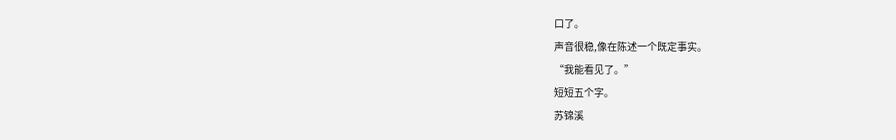口了。
声音很稳,像在陈述一个既定事实。
“我能看见了。”
短短五个字。
苏锦溪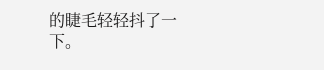的睫毛轻轻抖了一下。